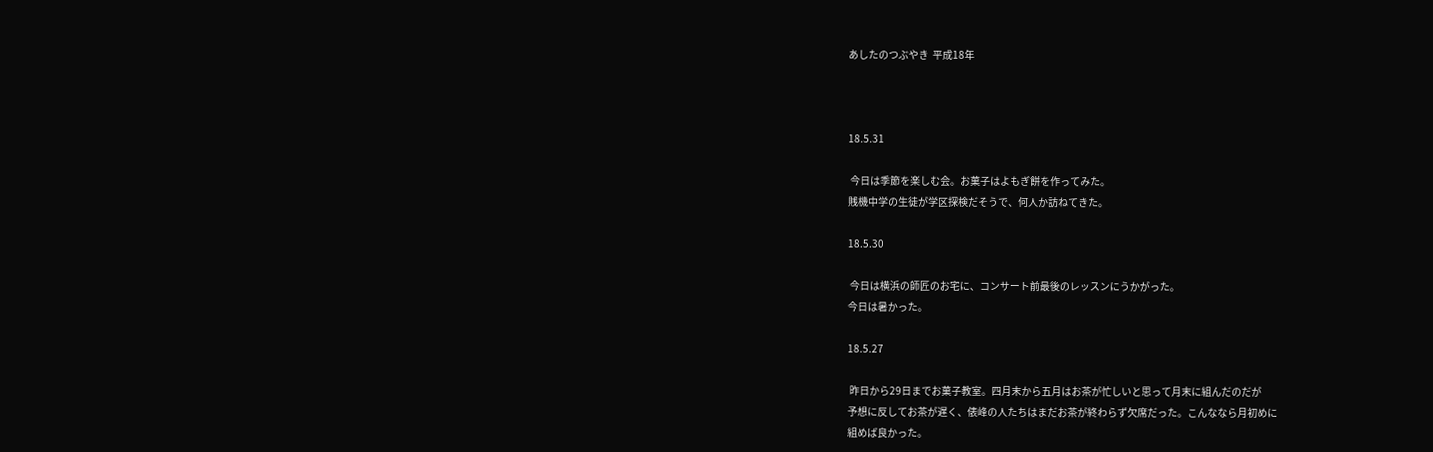あしたのつぶやき  平成18年



18.5.31

 今日は季節を楽しむ会。お菓子はよもぎ餅を作ってみた。
賎機中学の生徒が学区探検だそうで、何人か訪ねてきた。

18.5.30

 今日は横浜の師匠のお宅に、コンサート前最後のレッスンにうかがった。
今日は暑かった。

18.5.27

 昨日から29日までお菓子教室。四月末から五月はお茶が忙しいと思って月末に組んだのだが
予想に反してお茶が遅く、俵峰の人たちはまだお茶が終わらず欠席だった。こんななら月初めに
組めば良かった。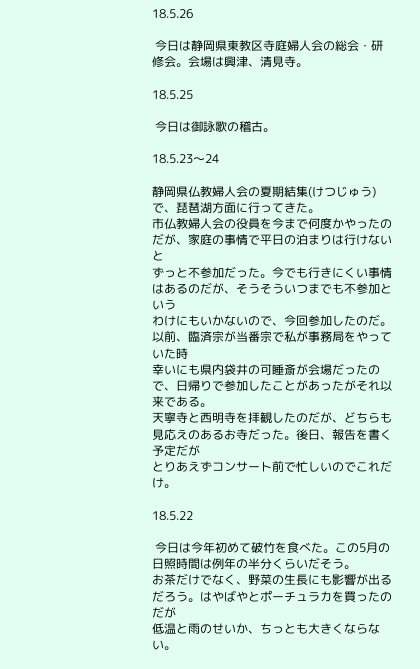18.5.26

 今日は静岡県東教区寺庭婦人会の総会・研修会。会場は興津、清見寺。

18.5.25

 今日は御詠歌の稽古。

18.5.23〜24

静岡県仏教婦人会の夏期結集(けつじゅう)で、琵琶湖方面に行ってきた。
市仏教婦人会の役員を今まで何度かやったのだが、家庭の事情で平日の泊まりは行けないと
ずっと不参加だった。今でも行きにくい事情はあるのだが、そうそういつまでも不参加という
わけにもいかないので、今回参加したのだ。以前、臨済宗が当番宗で私が事務局をやっていた時
幸いにも県内袋井の可睡斎が会場だったので、日帰りで参加したことがあったがそれ以来である。
天寧寺と西明寺を拝観したのだが、どちらも見応えのあるお寺だった。後日、報告を書く予定だが
とりあえずコンサート前で忙しいのでこれだけ。

18.5.22

 今日は今年初めて破竹を食べた。この5月の日照時間は例年の半分くらいだそう。
お茶だけでなく、野菜の生長にも影響が出るだろう。はやばやとポーチュラカを買ったのだが
低温と雨のせいか、ちっとも大きくならない。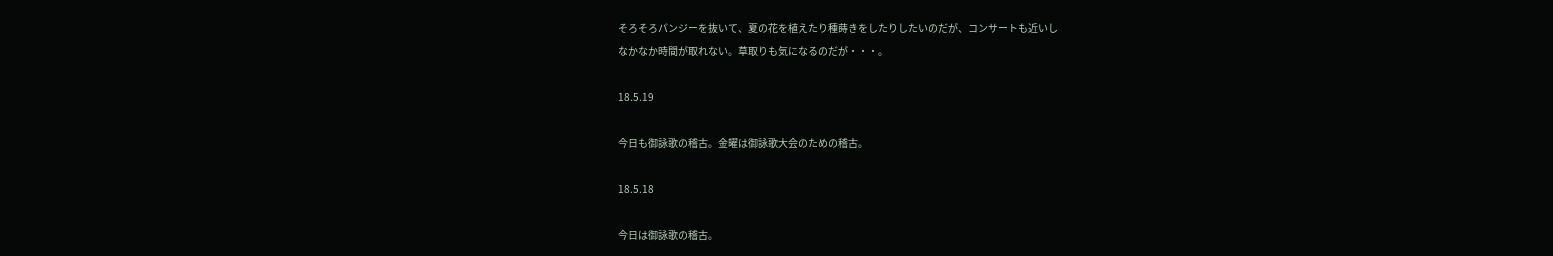そろそろパンジーを抜いて、夏の花を植えたり種蒔きをしたりしたいのだが、コンサートも近いし
なかなか時間が取れない。草取りも気になるのだが・・・。

18.5.19

今日も御詠歌の稽古。金曜は御詠歌大会のための稽古。

18.5.18

今日は御詠歌の稽古。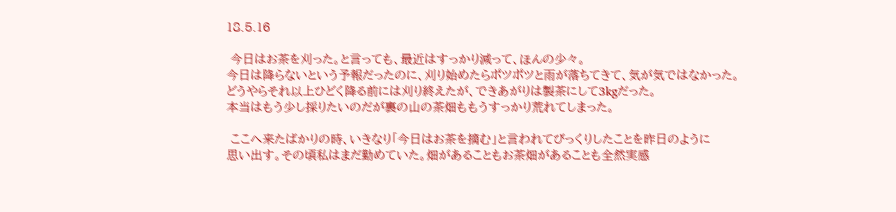18.5.16

 今日はお茶を刈った。と言っても、最近はすっかり減って、ほんの少々。
今日は降らないという予報だったのに、刈り始めたらポツポツと雨が落ちてきて、気が気ではなかった。
どうやらそれ以上ひどく降る前には刈り終えたが、できあがりは製茶にして3kgだった。
本当はもう少し採りたいのだが裏の山の茶畑ももうすっかり荒れてしまった。

 ここへ来たばかりの時、いきなり「今日はお茶を摘む」と言われてびっくりしたことを昨日のように
思い出す。その頃私はまだ勤めていた。畑があることもお茶畑があることも全然実感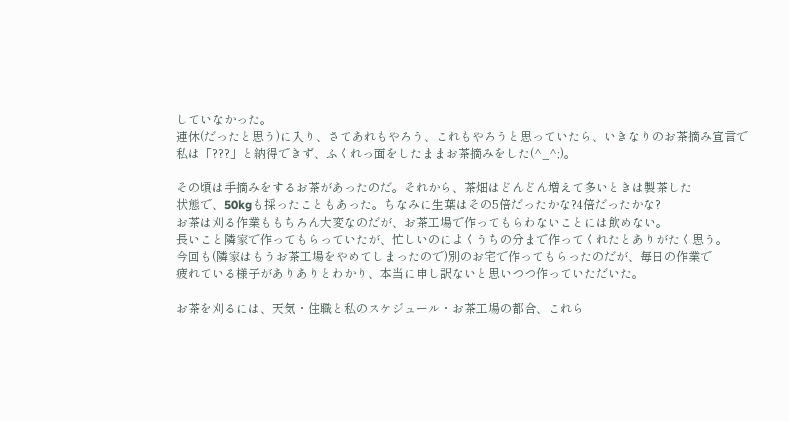していなかった。
連休(だったと思う)に入り、さてあれもやろう、これもやろうと思っていたら、いきなりのお茶摘み宣言で
私は「???」と納得できず、ふくれっ面をしたままお茶摘みをした(^_^;)。

その頃は手摘みをするお茶があったのだ。それから、茶畑はどんどん増えて多いときは製茶した
状態で、50kgも採ったこともあった。ちなみに生葉はその5倍だったかな?4倍だったかな?
お茶は刈る作業ももちろん大変なのだが、お茶工場で作ってもらわないことには飲めない。
長いこと隣家で作ってもらっていたが、忙しいのによくうちの分まで作ってくれたとありがたく思う。
今回も(隣家はもうお茶工場をやめてしまったので)別のお宅で作ってもらったのだが、毎日の作業で
疲れている様子がありありとわかり、本当に申し訳ないと思いつつ作っていただいた。

お茶を刈るには、天気・住職と私のスケジュール・お茶工場の都合、これら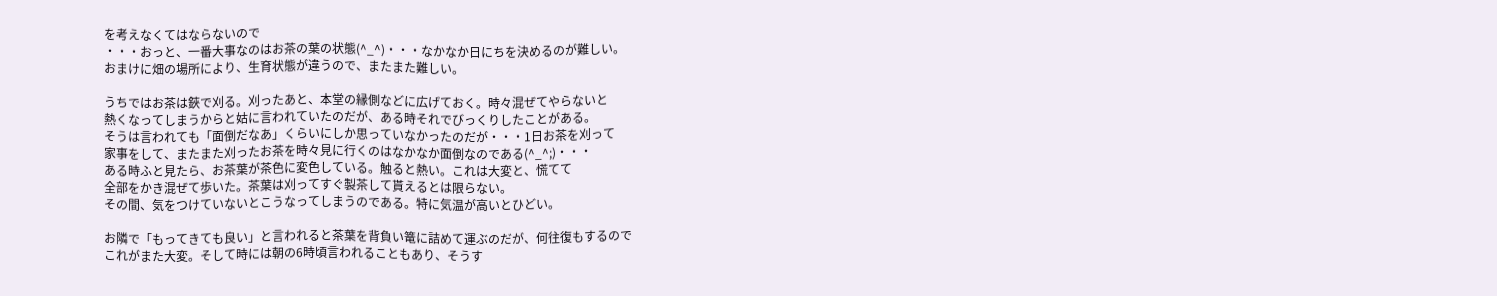を考えなくてはならないので
・・・おっと、一番大事なのはお茶の葉の状態(^_^)・・・なかなか日にちを決めるのが難しい。
おまけに畑の場所により、生育状態が違うので、またまた難しい。

うちではお茶は鋏で刈る。刈ったあと、本堂の縁側などに広げておく。時々混ぜてやらないと
熱くなってしまうからと姑に言われていたのだが、ある時それでびっくりしたことがある。
そうは言われても「面倒だなあ」くらいにしか思っていなかったのだが・・・1日お茶を刈って
家事をして、またまた刈ったお茶を時々見に行くのはなかなか面倒なのである(^_^;)・・・
ある時ふと見たら、お茶葉が茶色に変色している。触ると熱い。これは大変と、慌てて
全部をかき混ぜて歩いた。茶葉は刈ってすぐ製茶して貰えるとは限らない。
その間、気をつけていないとこうなってしまうのである。特に気温が高いとひどい。

お隣で「もってきても良い」と言われると茶葉を背負い篭に詰めて運ぶのだが、何往復もするので
これがまた大変。そして時には朝の6時頃言われることもあり、そうす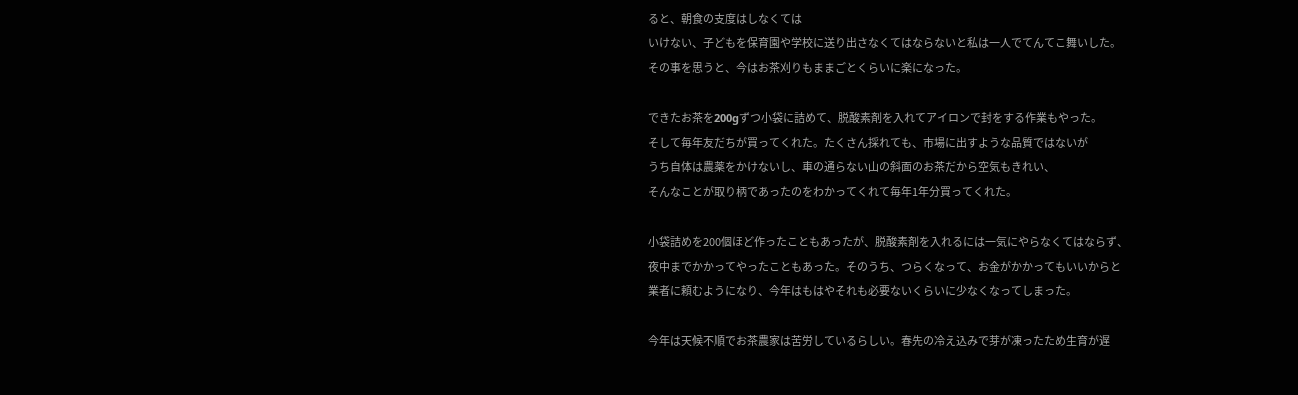ると、朝食の支度はしなくては
いけない、子どもを保育園や学校に送り出さなくてはならないと私は一人でてんてこ舞いした。
その事を思うと、今はお茶刈りもままごとくらいに楽になった。

できたお茶を200gずつ小袋に詰めて、脱酸素剤を入れてアイロンで封をする作業もやった。
そして毎年友だちが買ってくれた。たくさん採れても、市場に出すような品質ではないが
うち自体は農薬をかけないし、車の通らない山の斜面のお茶だから空気もきれい、
そんなことが取り柄であったのをわかってくれて毎年1年分買ってくれた。

小袋詰めを200個ほど作ったこともあったが、脱酸素剤を入れるには一気にやらなくてはならず、
夜中までかかってやったこともあった。そのうち、つらくなって、お金がかかってもいいからと
業者に頼むようになり、今年はもはやそれも必要ないくらいに少なくなってしまった。

今年は天候不順でお茶農家は苦労しているらしい。春先の冷え込みで芽が凍ったため生育が遅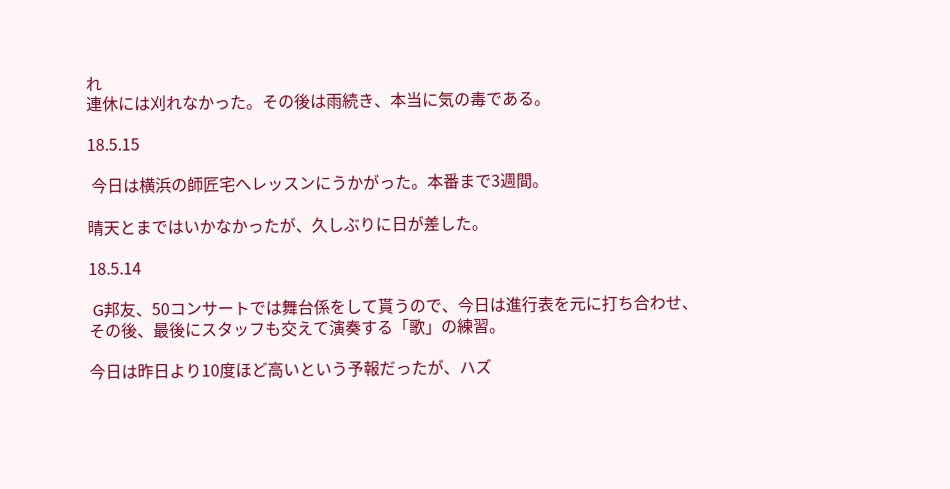れ
連休には刈れなかった。その後は雨続き、本当に気の毒である。

18.5.15

 今日は横浜の師匠宅へレッスンにうかがった。本番まで3週間。

晴天とまではいかなかったが、久しぶりに日が差した。

18.5.14

 G邦友、50コンサートでは舞台係をして貰うので、今日は進行表を元に打ち合わせ、
その後、最後にスタッフも交えて演奏する「歌」の練習。

今日は昨日より10度ほど高いという予報だったが、ハズ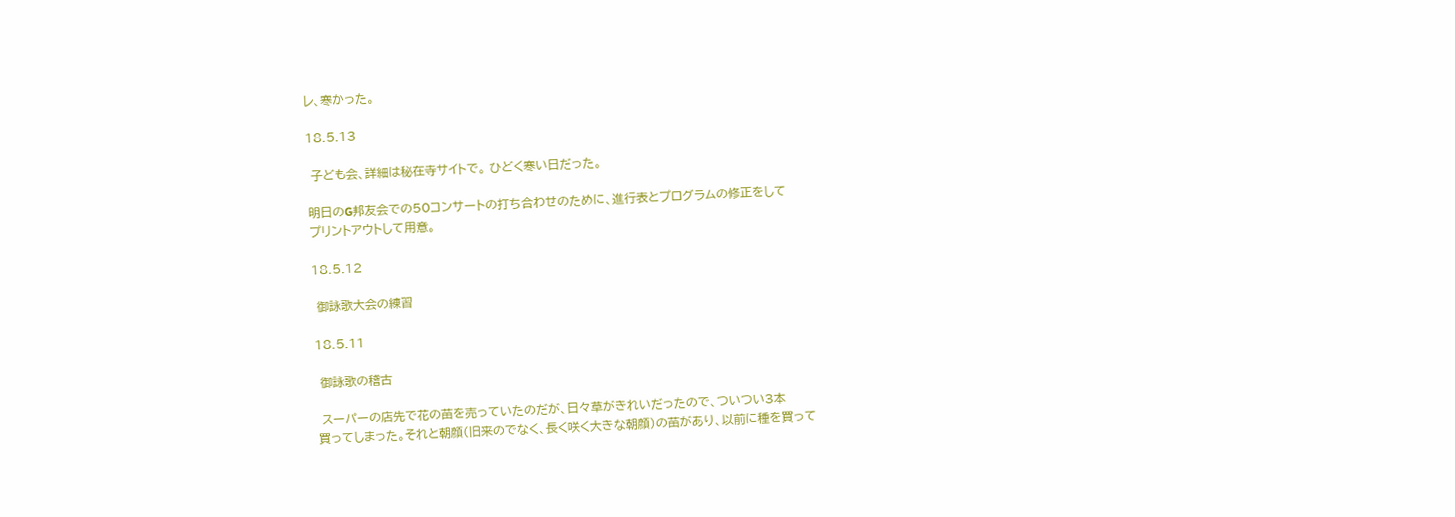レ、寒かった。

18.5.13

 子ども会、詳細は秘在寺サイトで。 ひどく寒い日だった。

明日のG邦友会での50コンサートの打ち合わせのために、進行表とプログラムの修正をして
プリントアウトして用意。

18.5.12

 御詠歌大会の練習

18.5.11

 御詠歌の稽古

 スーパーの店先で花の苗を売っていたのだが、日々草がきれいだったので、ついつい3本
買ってしまった。それと朝顔(旧来のでなく、長く咲く大きな朝顔)の苗があり、以前に種を買って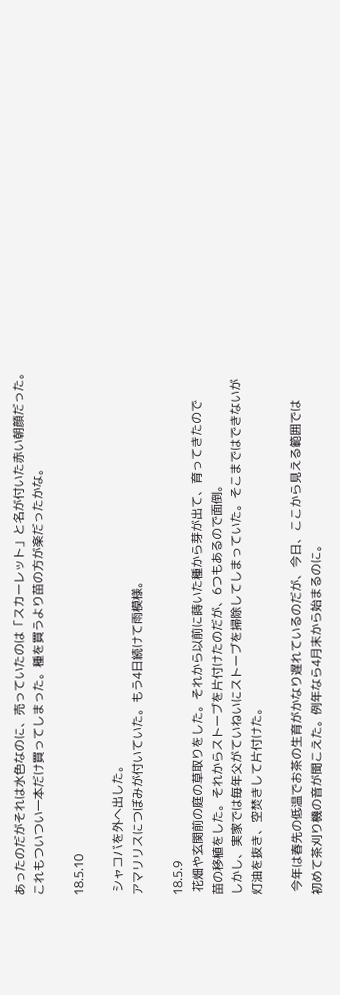あったのだがそれは水色なのに、売っていたのは「スカーレット」と名が付いた赤い朝顔だった。
これもついつい一本だけ買ってしまった。種を買うより苗の方が楽だったかな。

18.5.10

 シャコバを外へ出した。
アマリリスにつぼみが付いていた。もう4日続けて雨模様。

18.5.9
 花畑や玄関前の庭の草取りをした。それから以前に蒔いた種から芽が出て、育ってきたので
苗の移植をした。それからストーブを片付けたのだが、6つもあるので面倒。
しかし、実家では毎年父がていねいにストーブを掃除してしまっていた。そこまではできないが
灯油を抜き、空焚きして片付けた。

 今年は春先の低温でお茶の生育がかなり遅れているのだが、今日、ここから見える範囲では
初めて茶刈り機の音が聞こえた。例年なら4月末から始まるのに。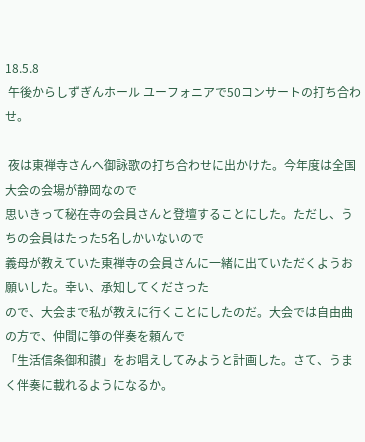18.5.8
 午後からしずぎんホール ユーフォニアで50コンサートの打ち合わせ。

 夜は東禅寺さんへ御詠歌の打ち合わせに出かけた。今年度は全国大会の会場が静岡なので
思いきって秘在寺の会員さんと登壇することにした。ただし、うちの会員はたった5名しかいないので
義母が教えていた東禅寺の会員さんに一緒に出ていただくようお願いした。幸い、承知してくださった
ので、大会まで私が教えに行くことにしたのだ。大会では自由曲の方で、仲間に箏の伴奏を頼んで
「生活信条御和讃」をお唱えしてみようと計画した。さて、うまく伴奏に載れるようになるか。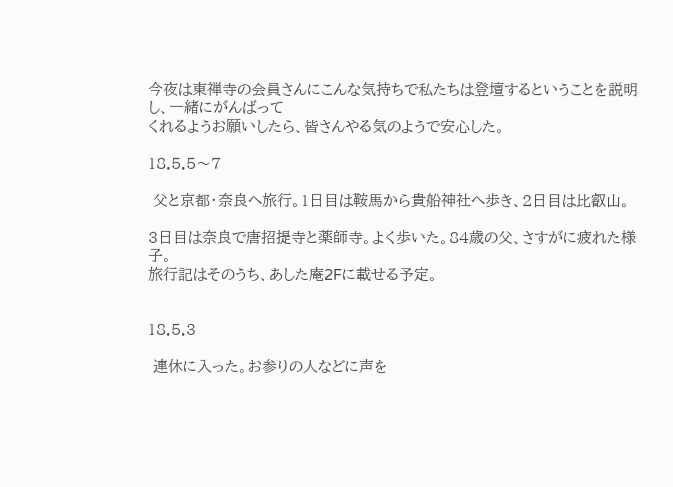今夜は東禅寺の会員さんにこんな気持ちで私たちは登壇するということを説明し、一緒にがんばって
くれるようお願いしたら、皆さんやる気のようで安心した。

18.5.5〜7

 父と京都・奈良へ旅行。1日目は鞍馬から貴船神社へ歩き、2日目は比叡山。

3日目は奈良で唐招提寺と薬師寺。よく歩いた。84歳の父、さすがに疲れた様子。
旅行記はそのうち、あした庵2Fに載せる予定。


18.5.3

 連休に入った。お参りの人などに声を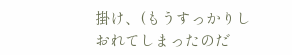掛け、(もうすっかりしおれてしまったのだ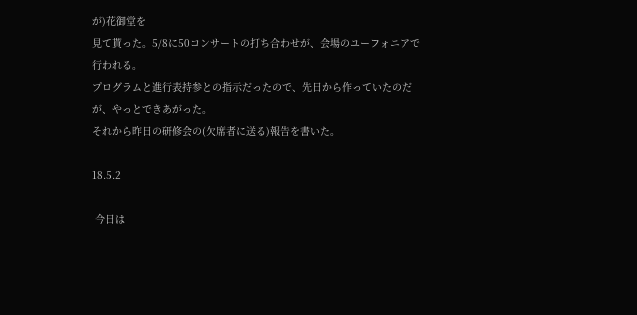が)花御堂を
見て貰った。5/8に50コンサートの打ち合わせが、会場のユーフォニアで行われる。
プログラムと進行表持参との指示だったので、先日から作っていたのだが、やっとできあがった。
それから昨日の研修会の(欠席者に送る)報告を書いた。

18.5.2

 今日は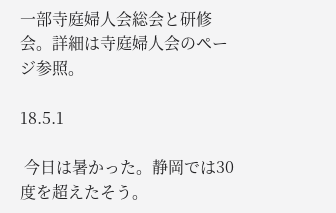一部寺庭婦人会総会と研修会。詳細は寺庭婦人会のページ参照。

18.5.1

 今日は暑かった。静岡では30度を超えたそう。